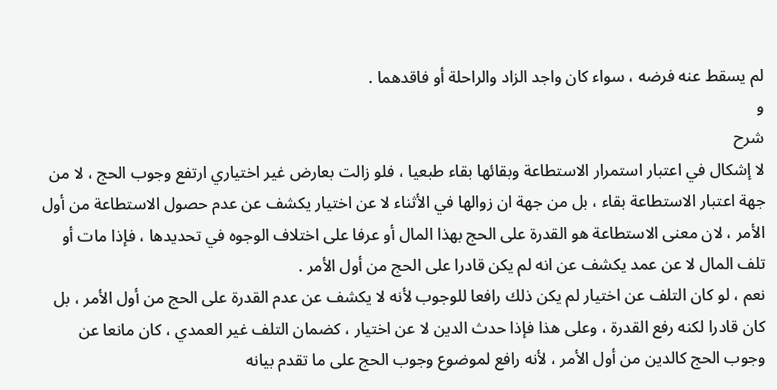لم يسقط عنه فرضه ، سواء كان واجد الزاد والراحلة أو فاقدهما .
و
شرح
لا إشكال في اعتبار استمرار الاستطاعة وبقائها بقاء طبعيا ، فلو زالت بعارض غير اختياري ارتفع وجوب الحج ، لا من جهة اعتبار الاستطاعة بقاء ، بل من جهة ان زوالها في الأثناء لا عن اختيار يكشف عن عدم حصول الاستطاعة من أول الأمر ، لان معنى الاستطاعة هو القدرة على الحج بهذا المال أو عرفا على اختلاف الوجوه في تحديدها ، فإذا مات أو تلف المال لا عن عمد يكشف عن انه لم يكن قادرا على الحج من أول الأمر .
نعم ، لو كان التلف عن اختيار لم يكن ذلك رافعا للوجوب لأنه لا يكشف عن عدم القدرة على الحج من أول الأمر ، بل كان قادرا لكنه رفع القدرة ، وعلى هذا فإذا حدث الدين لا عن اختيار ، كضمان التلف غير العمدي ، كان مانعا عن وجوب الحج كالدين من أول الأمر ، لأنه رافع لموضوع وجوب الحج على ما تقدم بيانه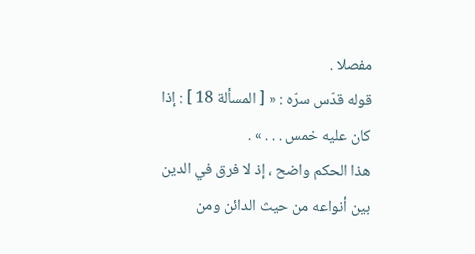مفصلا .
قوله قدّس سرّه : « [ المسألة 18 ] : إذا كان عليه خمس . . . » .
هذا الحكم واضح ، إذ لا فرق في الدين بين أنواعه من حيث الدائن ومن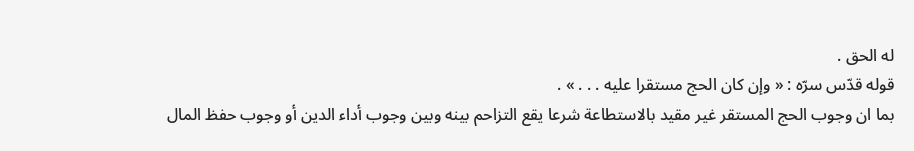له الحق .
قوله قدّس سرّه : « وإن كان الحج مستقرا عليه . . . » .
بما ان وجوب الحج المستقر غير مقيد بالاستطاعة شرعا يقع التزاحم بينه وبين وجوب أداء الدين أو وجوب حفظ المال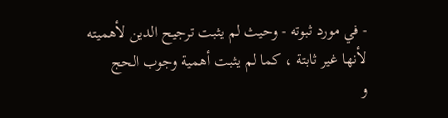- في مورد ثبوته - وحيث لم يثبت ترجيح الدين لأهميته لأنها غير ثابتة ، كما لم يثبت أهمية وجوب الحج
و